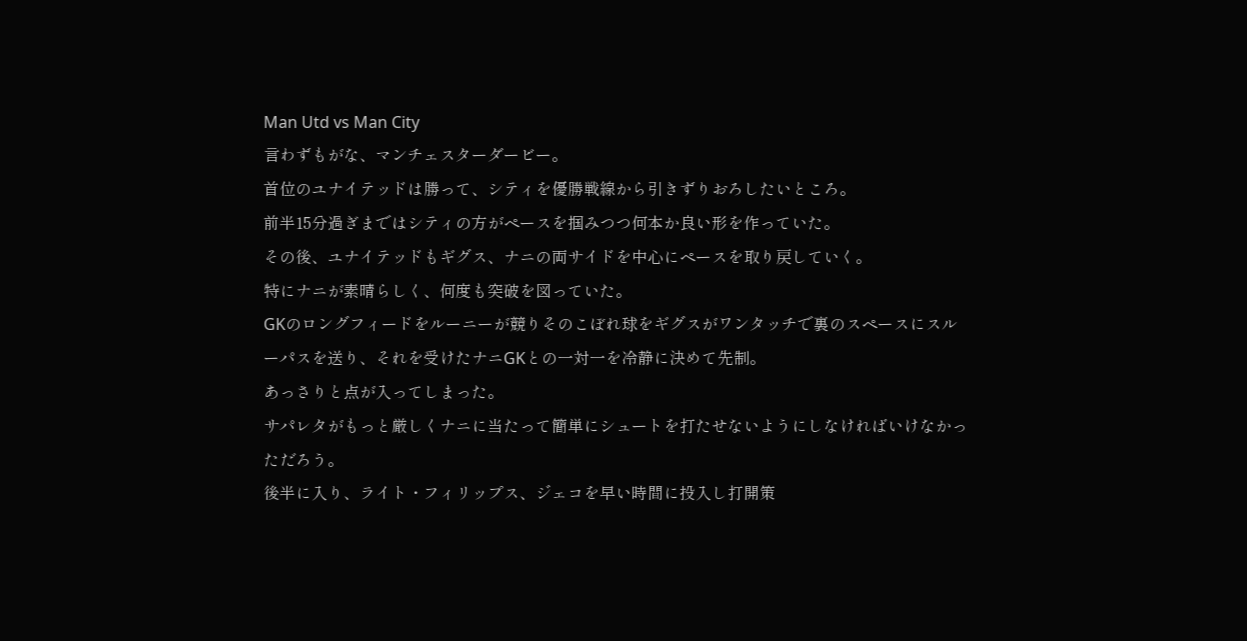Man Utd vs Man City
言わずもがな、マンチェスターダービー。
首位のユナイテッドは勝って、シティを優勝戦線から引きずりおろしたいところ。
前半15分過ぎまではシティの方がペースを掴みつつ何本か良い形を作っていた。
その後、ユナイテッドもギグス、ナニの両サイドを中心にペースを取り戻していく。
特にナニが素晴らしく、何度も突破を図っていた。
GKのロングフィードをルーニーが競りそのこぼれ球をギグスがワンタッチで裏のスペースにスルーパスを送り、それを受けたナニGKとの一対一を冷静に決めて先制。
あっさりと点が入ってしまった。
サパレタがもっと厳しくナニに当たって簡単にシュートを打たせないようにしなければいけなかっただろう。
後半に入り、ライト・フィリップス、ジェコを早い時間に投入し打開策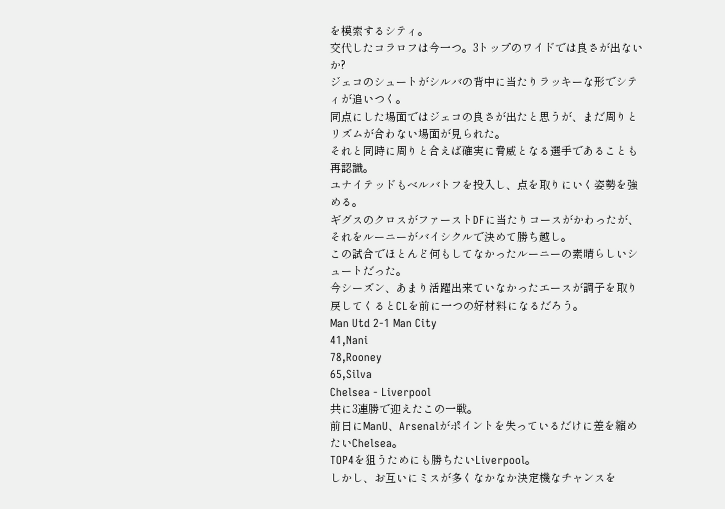を模索するシティ。
交代したコラロフは今一つ。3トップのワイドでは良さが出ないか?
ジェコのシュートがシルバの背中に当たりラッキーな形でシティが追いつく。
同点にした場面ではジェコの良さが出たと思うが、まだ周りとリズムが合わない場面が見られた。
それと同時に周りと合えば確実に脅威となる選手であることも再認識。
ユナイテッドもベルバトフを投入し、点を取りにいく姿勢を強める。
ギグスのクロスがファーストDFに当たりコースがかわったが、それをルーニーがバイシクルで決めて勝ち越し。
この試合でほとんど何もしてなかったルーニーの素晴らしいシュートだった。
今シーズン、あまり活躍出来ていなかったエースが調子を取り戻してくるとCLを前に一つの好材料になるだろう。
Man Utd 2-1 Man City
41,Nani
78,Rooney
65,Silva
Chelsea - Liverpool
共に3連勝で迎えたこの一戦。
前日にManU、Arsenalがポイントを失っているだけに差を縮めたいChelsea。
TOP4を狙うためにも勝ちたいLiverpool。
しかし、お互いにミスが多くなかなか決定機なチャンスを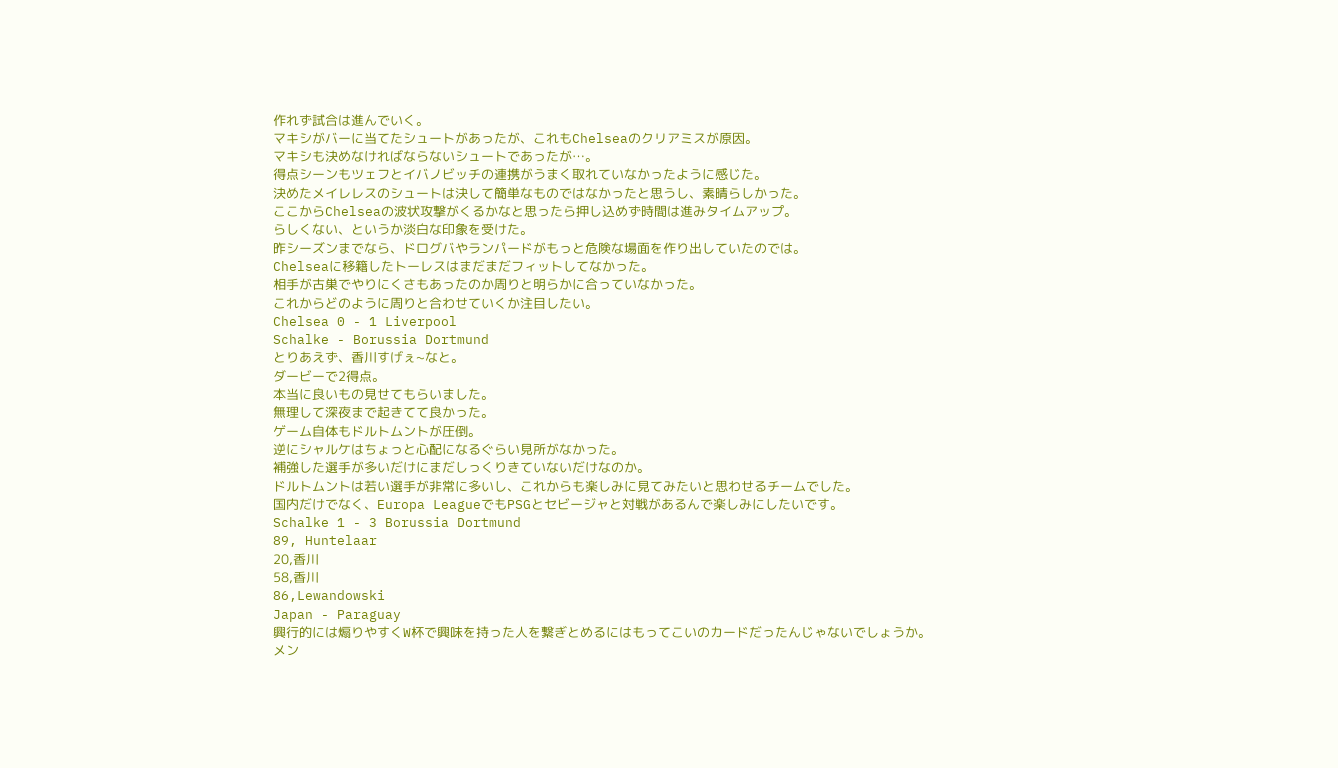作れず試合は進んでいく。
マキシがバーに当てたシュートがあったが、これもChelseaのクリアミスが原因。
マキシも決めなければならないシュートであったが…。
得点シーンもツェフとイバノビッチの連携がうまく取れていなかったように感じた。
決めたメイレレスのシュートは決して簡単なものではなかったと思うし、素晴らしかった。
ここからChelseaの波状攻撃がくるかなと思ったら押し込めず時間は進みタイムアップ。
らしくない、というか淡白な印象を受けた。
昨シーズンまでなら、ドログバやランパードがもっと危険な場面を作り出していたのでは。
Chelseaに移籍したトーレスはまだまだフィットしてなかった。
相手が古巣でやりにくさもあったのか周りと明らかに合っていなかった。
これからどのように周りと合わせていくか注目したい。
Chelsea 0 - 1 Liverpool
Schalke - Borussia Dortmund
とりあえず、香川すげぇ~なと。
ダービーで2得点。
本当に良いもの見せてもらいました。
無理して深夜まで起きてて良かった。
ゲーム自体もドルトムントが圧倒。
逆にシャルケはちょっと心配になるぐらい見所がなかった。
補強した選手が多いだけにまだしっくりきていないだけなのか。
ドルトムントは若い選手が非常に多いし、これからも楽しみに見てみたいと思わせるチームでした。
国内だけでなく、Europa LeagueでもPSGとセビージャと対戦があるんで楽しみにしたいです。
Schalke 1 - 3 Borussia Dortmund
89, Huntelaar
20,香川
58,香川
86,Lewandowski
Japan - Paraguay
興行的には煽りやすくW杯で興味を持った人を繋ぎとめるにはもってこいのカードだったんじゃないでしょうか。
メン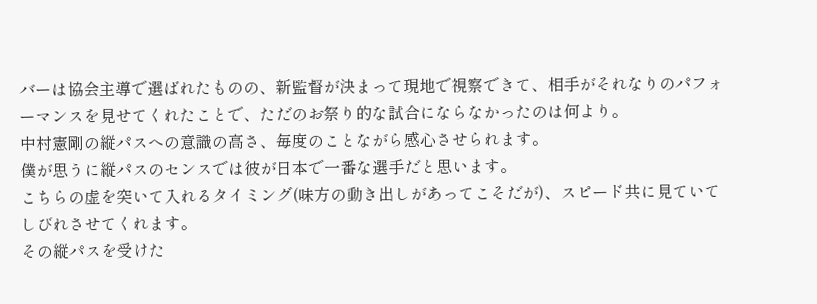バーは協会主導で選ばれたものの、新監督が決まって現地で視察できて、相手がそれなりのパフォーマンスを見せてくれたことで、ただのお祭り的な試合にならなかったのは何より。
中村憲剛の縦パスへの意識の高さ、毎度のことながら感心させられます。
僕が思うに縦パスのセンスでは彼が日本で一番な選手だと思います。
こちらの虚を突いて入れるタイミング(味方の動き出しがあってこそだが)、スピード共に見ていてしびれさせてくれます。
その縦パスを受けた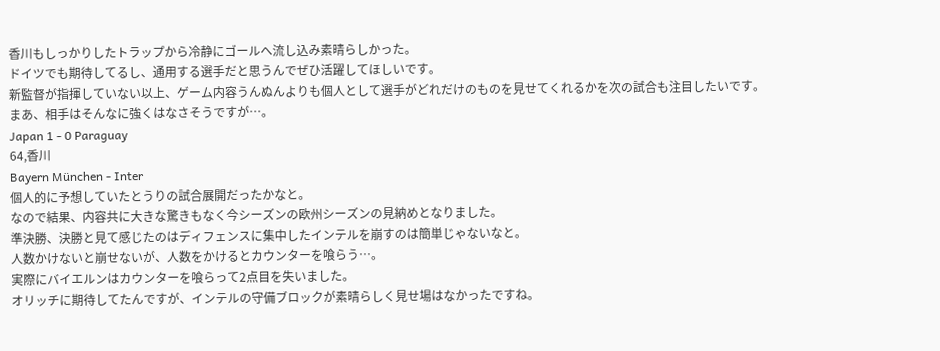香川もしっかりしたトラップから冷静にゴールへ流し込み素晴らしかった。
ドイツでも期待してるし、通用する選手だと思うんでぜひ活躍してほしいです。
新監督が指揮していない以上、ゲーム内容うんぬんよりも個人として選手がどれだけのものを見せてくれるかを次の試合も注目したいです。
まあ、相手はそんなに強くはなさそうですが…。
Japan 1 - 0 Paraguay
64,香川
Bayern München - Inter
個人的に予想していたとうりの試合展開だったかなと。
なので結果、内容共に大きな驚きもなく今シーズンの欧州シーズンの見納めとなりました。
準決勝、決勝と見て感じたのはディフェンスに集中したインテルを崩すのは簡単じゃないなと。
人数かけないと崩せないが、人数をかけるとカウンターを喰らう…。
実際にバイエルンはカウンターを喰らって2点目を失いました。
オリッチに期待してたんですが、インテルの守備ブロックが素晴らしく見せ場はなかったですね。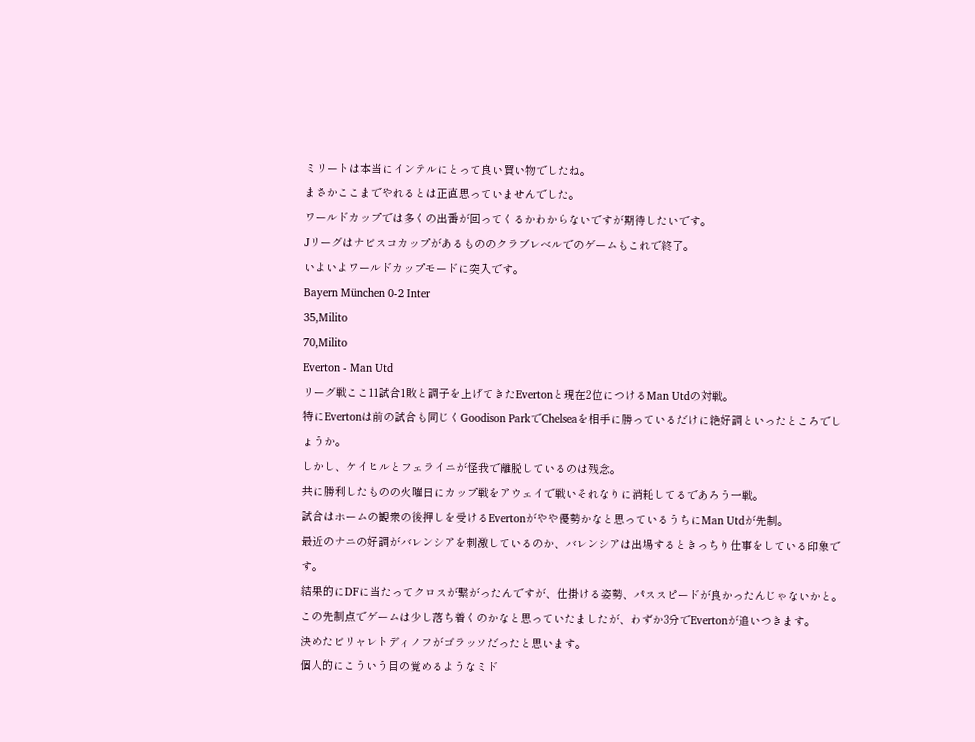ミリートは本当にインテルにとって良い買い物でしたね。
まさかここまでやれるとは正直思っていませんでした。
ワールドカップでは多くの出番が回ってくるかわからないですが期待したいです。
Jリーグはナビスコカップがあるもののクラブレベルでのゲームもこれで終了。
いよいよワールドカップモードに突入です。
Bayern München 0-2 Inter
35,Milito
70,Milito
Everton - Man Utd
リーグ戦ここ11試合1敗と調子を上げてきたEvertonと現在2位につけるMan Utdの対戦。
特にEvertonは前の試合も同じくGoodison ParkでChelseaを相手に勝っているだけに絶好調といったところでしょうか。
しかし、ケイヒルとフェライニが怪我で離脱しているのは残念。
共に勝利したものの火曜日にカップ戦をアウェイで戦いそれなりに消耗してるであろう一戦。
試合はホームの観衆の後押しを受けるEvertonがやや優勢かなと思っているうちにMan Utdが先制。
最近のナニの好調がバレンシアを刺激しているのか、バレンシアは出場するときっちり仕事をしている印象です。
結果的にDFに当たってクロスが繋がったんですが、仕掛ける姿勢、パススピードが良かったんじゃないかと。
この先制点でゲームは少し落ち着くのかなと思っていたましたが、わずか3分でEvertonが追いつきます。
決めたビリャレトディノフがゴラッソだったと思います。
個人的にこういう目の覚めるようなミド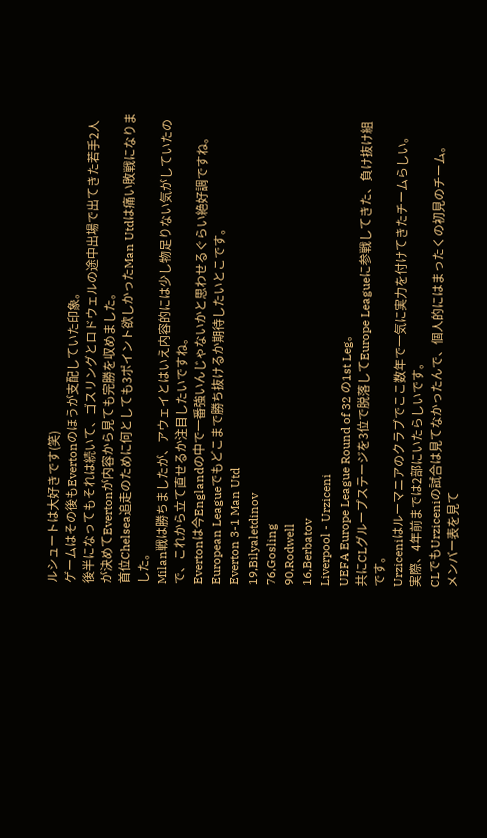ルシュートは大好きです(笑)
ゲームはその後もEvertonのほうが支配していた印象。
後半になってもそれは続いて、ゴスリングとロドウェルの途中出場で出てきた若手2人が決めてEvertonが内容から見ても完勝を収めました。
首位Chelsea追走のために何としても3ポイント欲しかったMan Utdは痛い敗戦になりました。
Milan戦は勝ちましたが、アウェイとはいえ内容的には少し物足りない気がしていたので、これから立て直せるか注目したいですね。
Evertonは今Englandの中で一番強いんじゃないかと思わせるぐらい絶好調ですね。
European Leagueでもどこまで勝ち抜けるか期待したいとこです。
Everton 3-1 Man Utd
19,Bilyaletdinov
76,Gosling
90,Rodwell
16,Berbatov
Liverpool - Urziceni
UEFA Europe League Round of 32 の1st Leg。
共にCLグループステージを3位で脱落してEurope Leagueに参戦してきた、負け抜け組です。
Urziceniはルーマニアのクラブでここ数年で一気に実力を付けてきたチームらしい。
実際、4年前までは2部にいたらしいです。
CLでもUrziceniの試合は見てなかったんで、個人的にはまったくの初見のチーム。
メンバー表を見て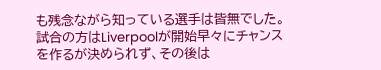も残念ながら知っている選手は皆無でした。
試合の方はLiverpoolが開始早々にチャンスを作るが決められず、その後は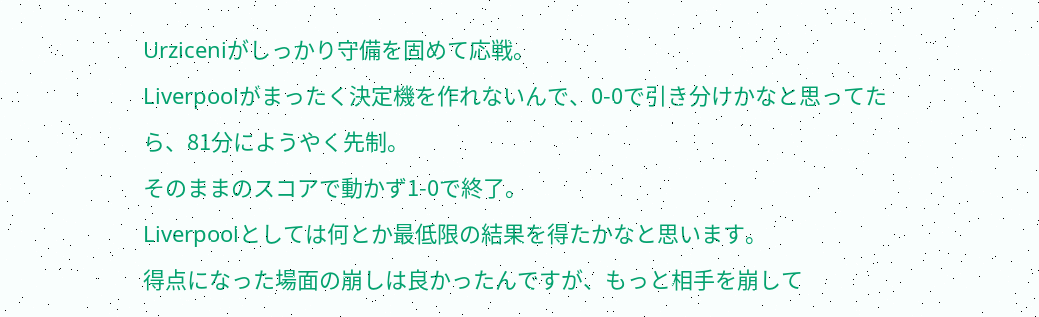Urziceniがしっかり守備を固めて応戦。
Liverpoolがまったく決定機を作れないんで、0-0で引き分けかなと思ってたら、81分にようやく先制。
そのままのスコアで動かず1-0で終了。
Liverpoolとしては何とか最低限の結果を得たかなと思います。
得点になった場面の崩しは良かったんですが、もっと相手を崩して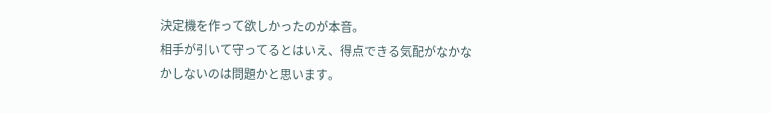決定機を作って欲しかったのが本音。
相手が引いて守ってるとはいえ、得点できる気配がなかなかしないのは問題かと思います。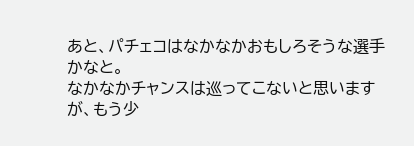あと、パチェコはなかなかおもしろそうな選手かなと。
なかなかチャンスは巡ってこないと思いますが、もう少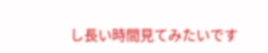し長い時間見てみたいです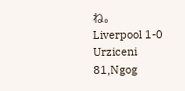ね。
Liverpool 1-0 Urziceni
81,Ngog